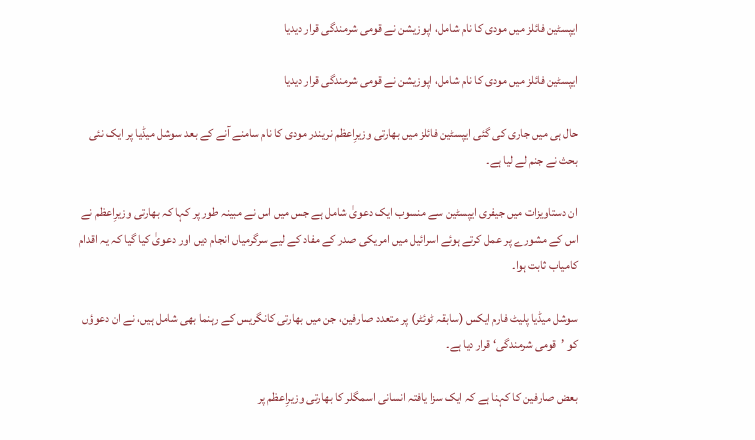ایپسٹین فائلز میں مودی کا نام شامل، اپوزیشن نے قومی شرمندگی قرار دیدیا

ایپسٹین فائلز میں مودی کا نام شامل، اپوزیشن نے قومی شرمندگی قرار دیدیا

حال ہی میں جاری کی گئی ایپسٹین فائلز میں بھارتی وزیرِاعظم نریندر مودی کا نام سامنے آنے کے بعد سوشل میڈیا پر ایک نئی بحث نے جنم لے لیا ہے۔

ان دستاویزات میں جیفری ایپسٹین سے منسوب ایک دعویٰ شامل ہے جس میں اس نے مبینہ طور پر کہا کہ بھارتی وزیرِاعظم نے اس کے مشورے پر عمل کرتے ہوئے اسرائیل میں امریکی صدر کے مفاد کے لیے سرگرمیاں انجام دیں اور دعویٰ کیا گیا کہ یہ اقدام کامیاب ثابت ہوا۔

سوشل میڈیا پلیٹ فارم ایکس (سابقہ ٹوئٹر) پر متعدد صارفین، جن میں بھارتی کانگریس کے رہنما بھی شامل ہیں، نے ان دعوؤں کو ’قومی شرمندگی‘ قرار دیا ہے۔

بعض صارفین کا کہنا ہے کہ ایک سزا یافتہ انسانی اسمگلر کا بھارتی وزیرِاعظم پر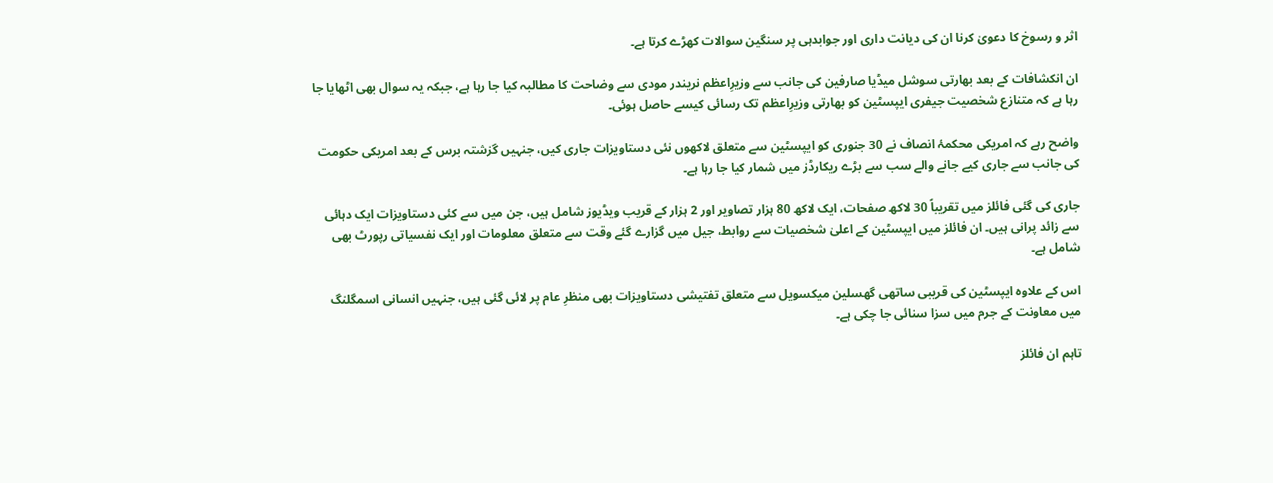اثر و رسوخ کا دعویٰ کرنا ان کی دیانت داری اور جوابدہی پر سنگین سوالات کھڑے کرتا ہے۔

ان انکشافات کے بعد بھارتی سوشل میڈیا صارفین کی جانب سے وزیرِاعظم نریندر مودی سے وضاحت کا مطالبہ کیا جا رہا ہے، جبکہ یہ سوال بھی اٹھایا جا رہا ہے کہ متنازع شخصیت جیفری ایپسٹین کو بھارتی وزیرِاعظم تک رسائی کیسے حاصل ہوئی۔

واضح رہے کہ امریکی محکمۂ انصاف نے 30 جنوری کو ایپسٹین سے متعلق لاکھوں نئی دستاویزات جاری کیں، جنہیں گزشتہ برس کے بعد امریکی حکومت کی جانب سے جاری کیے جانے والے سب سے بڑے ریکارڈز میں شمار کیا جا رہا ہے۔

جاری کی گئی فائلز میں تقریباً 30 لاکھ صفحات، ایک لاکھ 80 ہزار تصاویر اور 2 ہزار کے قریب ویڈیوز شامل ہیں، جن میں سے کئی دستاویزات ایک دہائی سے زائد پرانی ہیں۔ ان فائلز میں ایپسٹین کے اعلیٰ شخصیات سے روابط، جیل میں گزارے گئے وقت سے متعلق معلومات اور ایک نفسیاتی رپورٹ بھی شامل ہے۔

اس کے علاوہ ایپسٹین کی قریبی ساتھی گھسلین میکسویل سے متعلق تفتیشی دستاویزات بھی منظرِ عام پر لائی گئی ہیں، جنہیں انسانی اسمگلنگ میں معاونت کے جرم میں سزا سنائی جا چکی ہے۔

تاہم ان فائلز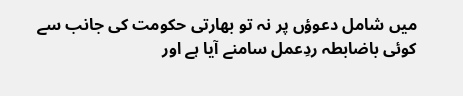میں شامل دعوؤں پر نہ تو بھارتی حکومت کی جانب سے کوئی باضابطہ ردِعمل سامنے آیا ہے اور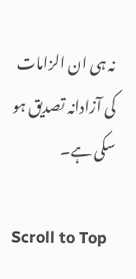نہ ہی ان الزامات کی آزادانہ تصدیق ہو سکی ہے۔

Scroll to Top